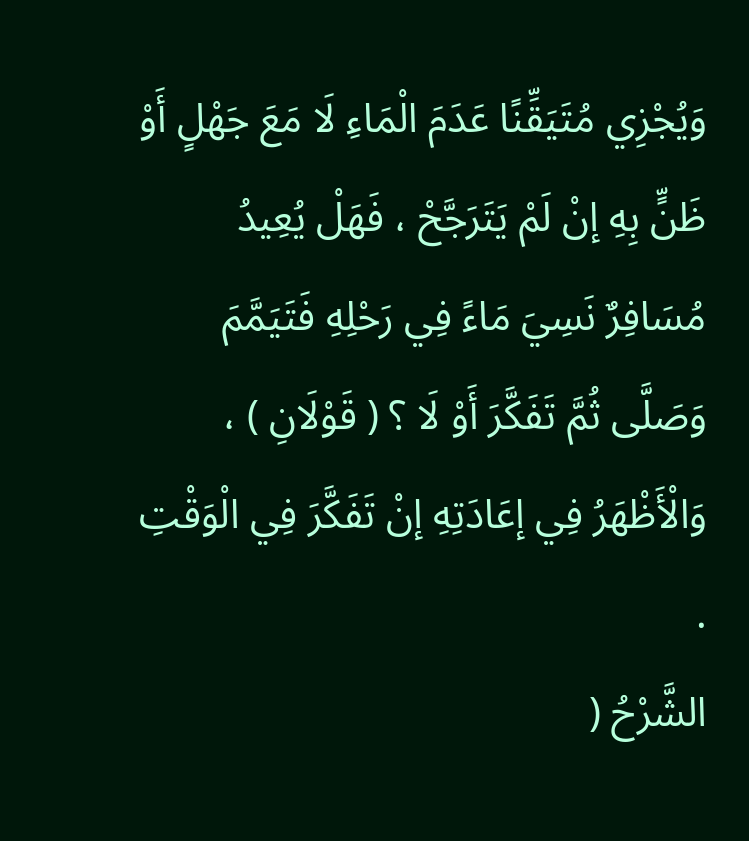وَيُجْزِي مُتَيَقِّنًا عَدَمَ الْمَاءِ لَا مَعَ جَهْلٍ أَوْ ظَنٍّ بِهِ إنْ لَمْ يَتَرَجَّحْ ، فَهَلْ يُعِيدُ مُسَافِرٌ نَسِيَ مَاءً فِي رَحْلِهِ فَتَيَمَّمَ وَصَلَّى ثُمَّ تَفَكَّرَ أَوْ لَا ؟ ( قَوْلَانِ ) ، وَالْأَظْهَرُ فِي إعَادَتِهِ إنْ تَفَكَّرَ فِي الْوَقْتِ .
الشَّرْحُ (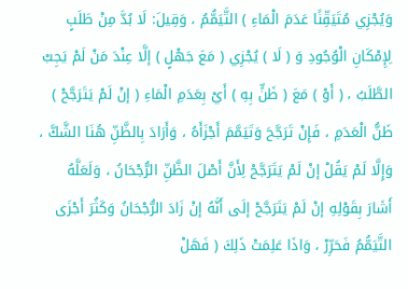وَيُجْزِي مُتَيَقِّنًا عَدَمَ الْمَاءِ ) التَّيَمُّمُ ، وَقِيلَ: لَا بُدَّ مِنْ طَلَبٍ لِإِمْكَانِ الْوُجُودِ وَ ( لَا ) يُجْزِي ( مَعَ جَهْلٍ ) إلَّا عِنْدَ مَنْ لَمْ يَجِبْ الطَّلَبُ ، ( أَوْ ) مَعَ ( ظَنٍّ بِهِ ) أَيْ بِعَدَمِ الْمَاءِ ( إنْ لَمْ يَتَرَجَّحْ ) ظَنُّ الْعَدَمِ ، فَإِنْ تَرَجَّحَ وَتَيَمَّمَ أَجْزَأَهُ ، وَأَرَادَ بِالظَّنِّ هُنَا الشَّكَّ ، وَإِلَّا لَمْ يَقُلْ إنْ لَمْ يَتَرَجَّحْ لِأَنَّ أَصْلَ الظَّنِّ الرُّجْحَانُ ، وَلَعَلَّهُ أَشَارَ بِقَوْلِهِ إنْ لَمْ يَتَرَجَّحْ إلَى أَنَّهُ إنْ زَادَ الرُّجْحَانُ وَكَثُرَ أَجْزَى التَّيَمُّمُ فَحَرِّرْ ، وَاذَا عَلِمَتْ ذَلِكَ ( فَهَلْ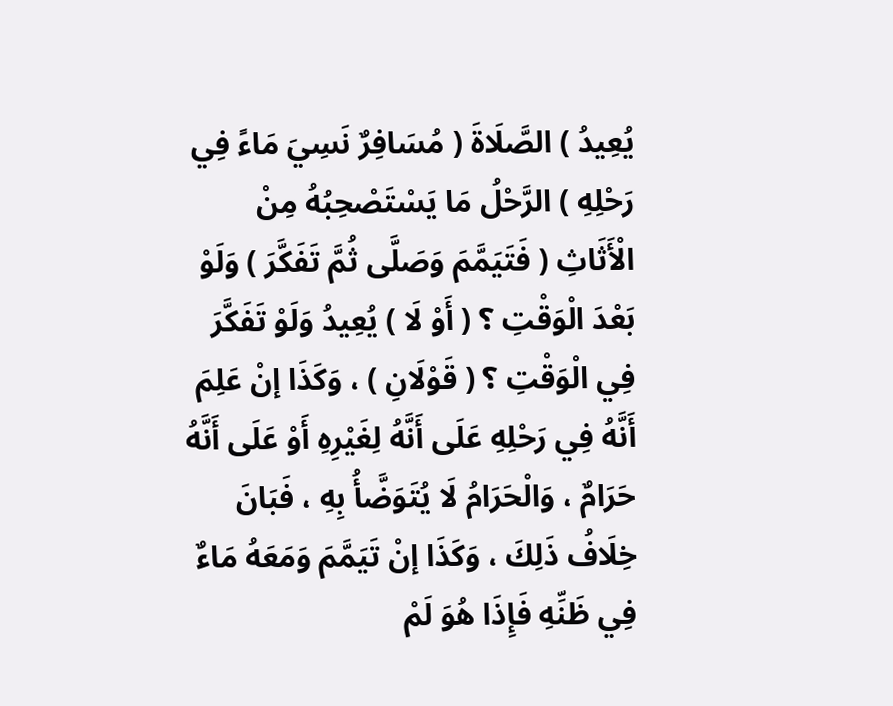يُعِيدُ ) الصَّلَاةَ ( مُسَافِرٌ نَسِيَ مَاءً فِي رَحْلِهِ ) الرَّحْلُ مَا يَسْتَصْحِبُهُ مِنْ الْأَثَاثِ ( فَتَيَمَّمَ وَصَلَّى ثُمَّ تَفَكَّرَ ) وَلَوْ بَعْدَ الْوَقْتِ ؟ ( أَوْ لَا ) يُعِيدُ وَلَوْ تَفَكَّرَ فِي الْوَقْتِ ؟ ( قَوْلَانِ ) ، وَكَذَا إنْ عَلِمَ أَنَّهُ فِي رَحْلِهِ عَلَى أَنَّهُ لِغَيْرِهِ أَوْ عَلَى أَنَّهُ حَرَامٌ ، وَالْحَرَامُ لَا يُتَوَضَّأُ بِهِ ، فَبَانَ خِلَافُ ذَلِكَ ، وَكَذَا إنْ تَيَمَّمَ وَمَعَهُ مَاءٌ فِي ظَنِّهِ فَإِذَا هُوَ لَمْ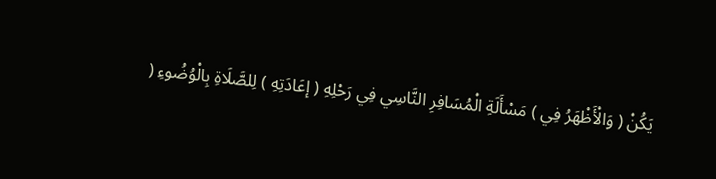يَكُنْ ( وَالْأَظْهَرُ فِي ) مَسْأَلَةِ الْمُسَافِرِ النَّاسِي فِي رَحْلِهِ ( إعَادَتِهِ ) لِلصَّلَاةِ بِالْوُضُوءِ (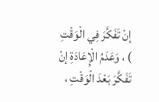إنْ تَفَكَّرَ فِي الْوَقْتِ ) ، وَعَدَمُ الْإِعَادَةِ إنْ تَفَكَّرَ بَعْدَ الْوَقْتِ ،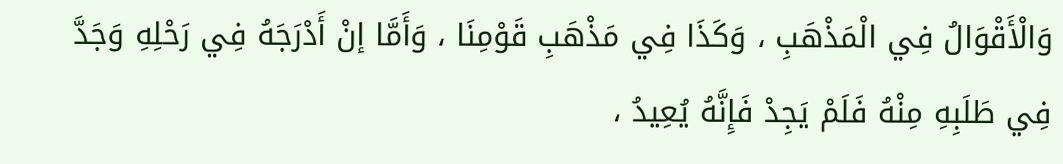وَالْأَقْوَالُ فِي الْمَذْهَبِ ، وَكَذَا فِي مَذْهَبِ قَوْمِنَا ، وَأَمَّا إنْ أَدْرَجَهُ فِي رَحْلِهِ وَجَدَّ فِي طَلَبِهِ مِنْهُ فَلَمْ يَجِدْ فَإِنَّهُ يُعِيدُ ،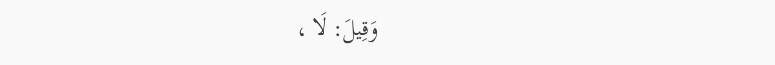وَقِيلَ: لَا ،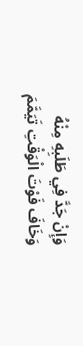وَإِنْ جَدَّ فِي طَلَبِهِ مِنْهُ وَخَافَ فَوْتَ الْوَقْتِ تَيَمَّمَ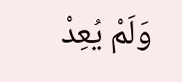وَلَمْ يُعِدْ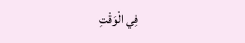فِي الْوَقْتِ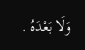وَلَا بَعْدَهُ .